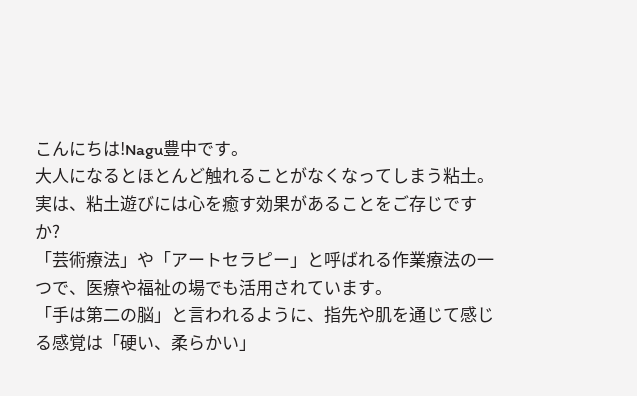こんにちは!Nagu豊中です。
大人になるとほとんど触れることがなくなってしまう粘土。
実は、粘土遊びには心を癒す効果があることをご存じですか?
「芸術療法」や「アートセラピー」と呼ばれる作業療法の一つで、医療や福祉の場でも活用されています。
「手は第二の脳」と言われるように、指先や肌を通じて感じる感覚は「硬い、柔らかい」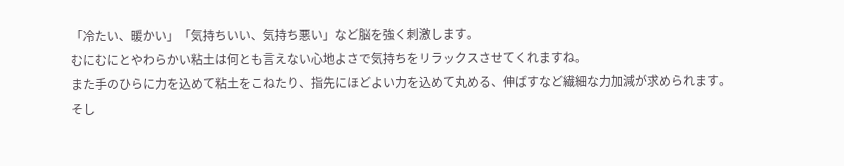「冷たい、暖かい」「気持ちいい、気持ち悪い」など脳を強く刺激します。
むにむにとやわらかい粘土は何とも言えない心地よさで気持ちをリラックスさせてくれますね。
また手のひらに力を込めて粘土をこねたり、指先にほどよい力を込めて丸める、伸ばすなど繊細な力加減が求められます。
そし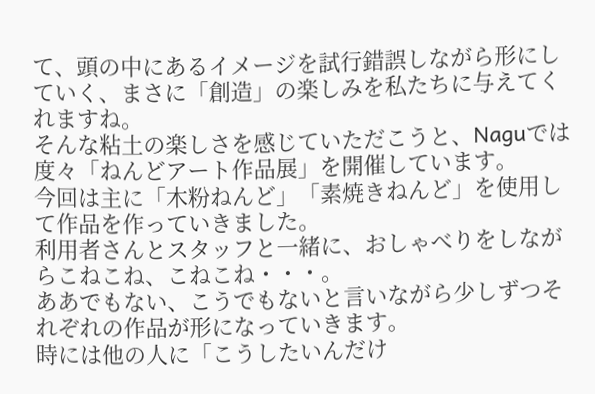て、頭の中にあるイメージを試行錯誤しながら形にしていく、まさに「創造」の楽しみを私たちに与えてくれますね。
そんな粘土の楽しさを感じていただこうと、Naguでは度々「ねんどアート作品展」を開催しています。
今回は主に「木粉ねんど」「素焼きねんど」を使用して作品を作っていきました。
利用者さんとスタッフと一緒に、おしゃべりをしながらこねこね、こねこね・・・。
ああでもない、こうでもないと言いながら少しずつそれぞれの作品が形になっていきます。
時には他の人に「こうしたいんだけ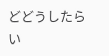どどうしたらい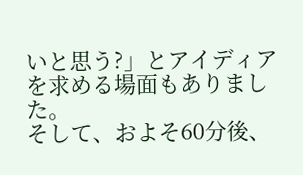いと思う?」とアイディアを求める場面もありました。
そして、およそ60分後、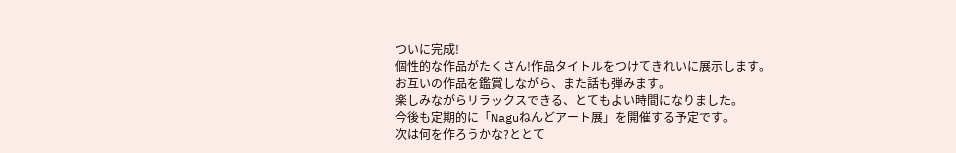ついに完成!
個性的な作品がたくさん!作品タイトルをつけてきれいに展示します。
お互いの作品を鑑賞しながら、また話も弾みます。
楽しみながらリラックスできる、とてもよい時間になりました。
今後も定期的に「Naguねんどアート展」を開催する予定です。
次は何を作ろうかな?ととて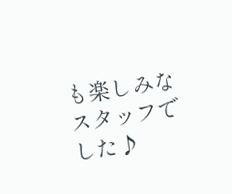も楽しみなスタッフでした♪